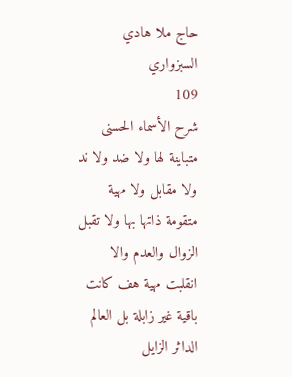حاج ملا هادي السبزواري
109
شرح الأسماء الحسنى
متباينة لها ولا ضد ولا ند ولا مقابل ولا مهية متقومة ذاتها بها ولا تقبل الزوال والعدم والا انقلبت مهية هف كانت باقية غير زابلة بل العالم الداثر الزايل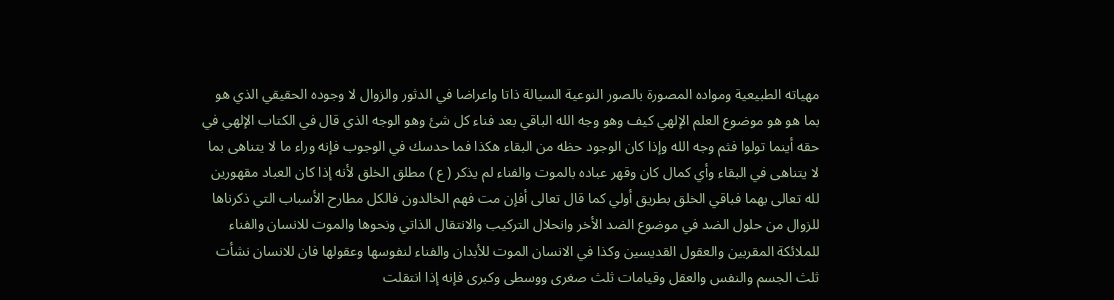مهياته الطبيعية ومواده المصورة بالصور النوعية السيالة ذاتا واعراضا في الدثور والزوال لا وجوده الحقيقي الذي هو بما هو هو موضوع العلم الإلهي كيف وهو وجه الله الباقي بعد فناء كل شئ وهو الوجه الذي قال في الكتاب الإلهي في حقه أينما تولوا فثم وجه الله وإذا كان الوجود حظه من البقاء هكذا فما حدسك في الوجوب فإنه وراء ما لا يتناهى بما لا يتناهى في البقاء وأي كمال كان وقهر عباده بالموت والفناء لم يذكر ( ع ) مطلق الخلق لأنه إذا كان العباد مقهورين لله تعالى بهما فباقي الخلق بطريق أولي كما قال تعالى أفإن مت فهم الخالدون فالكل مطارح الأسباب التي ذكرناها للزوال من حلول الضد في موضوع الضد الأخر وانحلال التركيب والانتقال الذاتي ونحوها والموت للانسان والفناء للملائكة المقربين والعقول القديسين وكذا في الانسان الموت للأبدان والفناء لنفوسها وعقولها فان للانسان نشأت ثلث الجسم والنفس والعقل وقيامات ثلث صغرى ووسطى وكبرى فإنه إذا انتقلت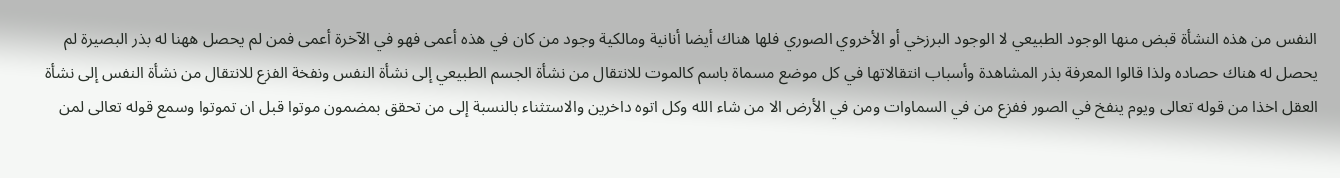النفس من هذه النشأة قبض منها الوجود الطبيعي لا الوجود البرزخي أو الأخروي الصوري فلها هناك أيضا أنانية ومالكية وجود من كان في هذه أعمى فهو في الآخرة أعمى فمن لم يحصل ههنا له بذر البصيرة لم يحصل له هناك حصاده ولذا قالوا المعرفة بذر المشاهدة وأسباب انتقالاتها في كل موضع مسماة باسم كالموت للانتقال من نشأة الجسم الطبيعي إلى نشأة النفس ونفخة الفزع للانتقال من نشأة النفس إلى نشأة العقل اخذا من قوله تعالى ويوم ينفخ في الصور ففزع من في السماوات ومن في الأرض الا من شاء الله وكل اتوه داخرين والاستثناء بالنسبة إلى من تحقق بمضمون موتوا قبل ان تموتوا وسمع قوله تعالى لمن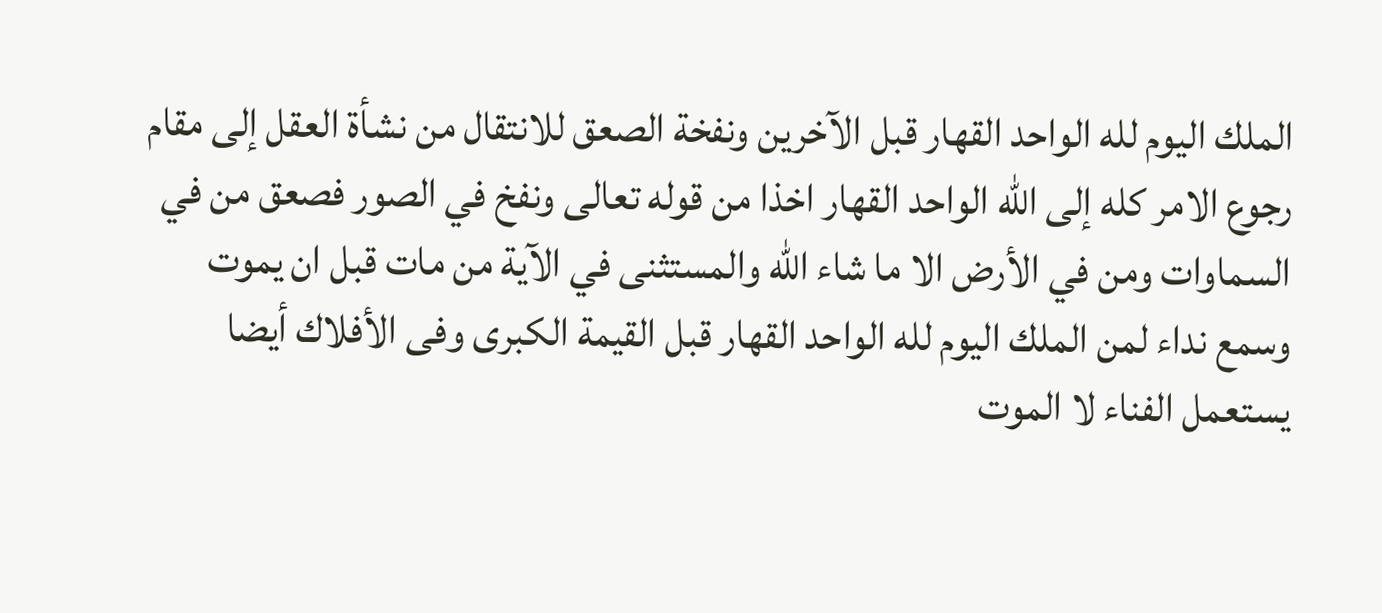الملك اليوم لله الواحد القهار قبل الآخرين ونفخة الصعق للانتقال من نشأة العقل إلى مقام رجوع الامر كله إلى الله الواحد القهار اخذا من قوله تعالى ونفخ في الصور فصعق من في السماوات ومن في الأرض الا ما شاء الله والمستثنى في الآية من مات قبل ان يموت وسمع نداء لمن الملك اليوم لله الواحد القهار قبل القيمة الكبرى وفى الأفلاك أيضا يستعمل الفناء لا الموت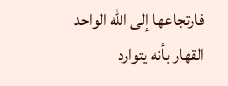فارتجاعها إلى الله الواحد القهار بأنه يتوارد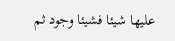عليها شيئا فشيئا وجود ثم